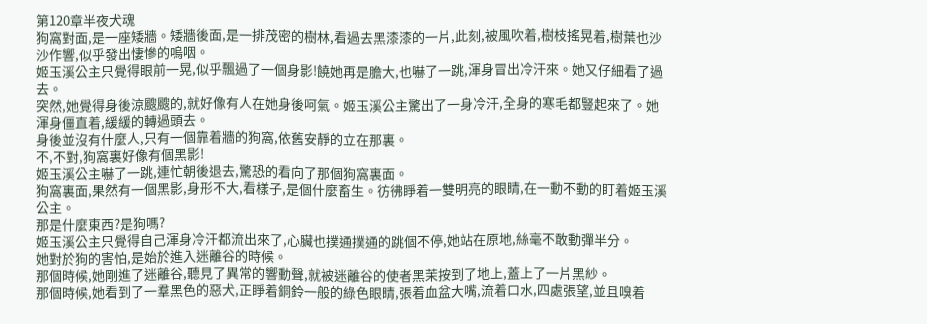第120章半夜犬魂
狗窩對面,是一座矮牆。矮牆後面,是一排茂密的樹林,看過去黑漆漆的一片,此刻,被風吹着,樹枝搖晃着,樹葉也沙沙作響,似乎發出悽慘的嗚咽。
姬玉溪公主只覺得眼前一晃,似乎飄過了一個身影!饒她再是膽大,也嚇了一跳,渾身冒出冷汗來。她又仔細看了過去。
突然,她覺得身後涼颼颼的,就好像有人在她身後呵氣。姬玉溪公主驚出了一身冷汗,全身的寒毛都豎起來了。她渾身僵直着,緩緩的轉過頭去。
身後並沒有什麼人,只有一個靠着牆的狗窩,依舊安靜的立在那裏。
不,不對,狗窩裏好像有個黑影!
姬玉溪公主嚇了一跳,連忙朝後退去,驚恐的看向了那個狗窩裏面。
狗窩裏面,果然有一個黑影,身形不大,看樣子,是個什麼畜生。彷彿睜着一雙明亮的眼睛,在一動不動的盯着姬玉溪公主。
那是什麼東西?是狗嗎?
姬玉溪公主只覺得自己渾身冷汗都流出來了,心臟也撲通撲通的跳個不停,她站在原地,絲毫不敢動彈半分。
她對於狗的害怕,是始於進入迷離谷的時候。
那個時候,她剛進了迷離谷,聽見了異常的響動聲,就被迷離谷的使者黑茉按到了地上,蓋上了一片黑紗。
那個時候,她看到了一羣黑色的惡犬,正睜着銅鈴一般的綠色眼睛,張着血盆大嘴,流着口水,四處張望,並且嗅着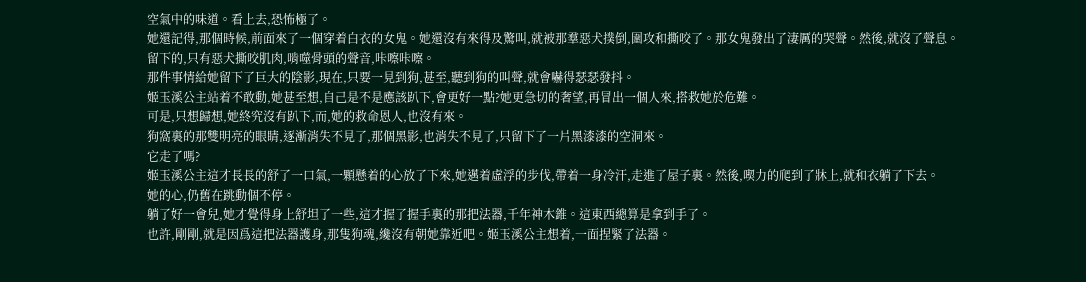空氣中的味道。看上去,恐怖極了。
她還記得,那個時候,前面來了一個穿着白衣的女鬼。她還沒有來得及驚叫,就被那羣惡犬撲倒,圍攻和撕咬了。那女鬼發出了淒厲的哭聲。然後,就沒了聲息。
留下的,只有惡犬撕咬肌肉,啃噬骨頭的聲音,咔嚓咔嚓。
那件事情給她留下了巨大的陰影,現在,只要一見到狗,甚至,聽到狗的叫聲,就會嚇得瑟瑟發抖。
姬玉溪公主站着不敢動,她甚至想,自己是不是應該趴下,會更好一點?她更急切的奢望,再冒出一個人來,搭救她於危難。
可是,只想歸想,她終究沒有趴下,而,她的救命恩人,也沒有來。
狗窩裏的那雙明亮的眼睛,逐漸消失不見了,那個黑影,也消失不見了,只留下了一片黑漆漆的空洞來。
它走了嗎?
姬玉溪公主這才長長的舒了一口氣,一顆懸着的心放了下來,她邁着虛浮的步伐,帶着一身冷汗,走進了屋子裏。然後,喫力的爬到了牀上,就和衣躺了下去。
她的心,仍舊在跳動個不停。
躺了好一會兒,她才覺得身上舒坦了一些,這才握了握手裏的那把法器,千年神木錐。這東西總算是拿到手了。
也許,剛剛,就是因爲這把法器護身,那隻狗魂,纔沒有朝她靠近吧。姬玉溪公主想着,一面捏緊了法器。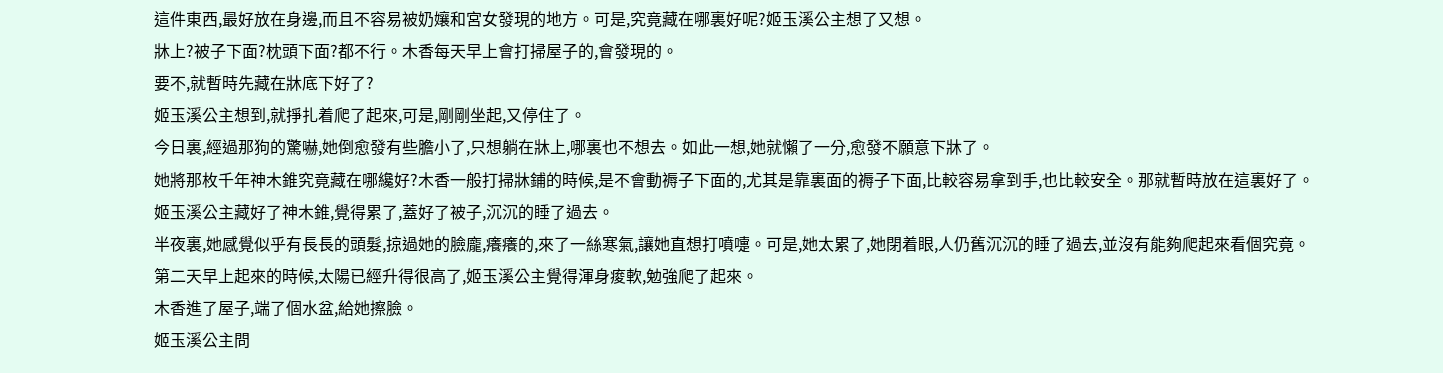這件東西,最好放在身邊,而且不容易被奶孃和宮女發現的地方。可是,究竟藏在哪裏好呢?姬玉溪公主想了又想。
牀上?被子下面?枕頭下面?都不行。木香每天早上會打掃屋子的,會發現的。
要不,就暫時先藏在牀底下好了?
姬玉溪公主想到,就掙扎着爬了起來,可是,剛剛坐起,又停住了。
今日裏,經過那狗的驚嚇,她倒愈發有些膽小了,只想躺在牀上,哪裏也不想去。如此一想,她就懶了一分,愈發不願意下牀了。
她將那枚千年神木錐究竟藏在哪纔好?木香一般打掃牀鋪的時候,是不會動褥子下面的,尤其是靠裏面的褥子下面,比較容易拿到手,也比較安全。那就暫時放在這裏好了。
姬玉溪公主藏好了神木錐,覺得累了,蓋好了被子,沉沉的睡了過去。
半夜裏,她感覺似乎有長長的頭髮,掠過她的臉龐,癢癢的,來了一絲寒氣,讓她直想打噴嚏。可是,她太累了,她閉着眼,人仍舊沉沉的睡了過去,並沒有能夠爬起來看個究竟。
第二天早上起來的時候,太陽已經升得很高了,姬玉溪公主覺得渾身痠軟,勉強爬了起來。
木香進了屋子,端了個水盆,給她擦臉。
姬玉溪公主問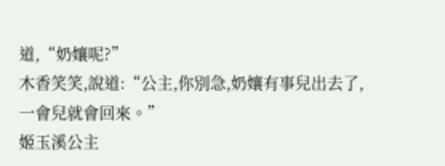道,“奶孃呢?”
木香笑笑,說道:“公主,你別急,奶孃有事兒出去了,一會兒就會回來。”
姬玉溪公主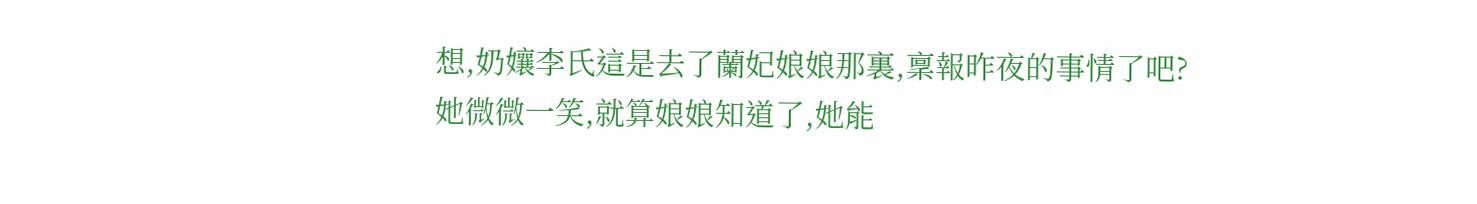想,奶孃李氏這是去了蘭妃娘娘那裏,稟報昨夜的事情了吧?她微微一笑,就算娘娘知道了,她能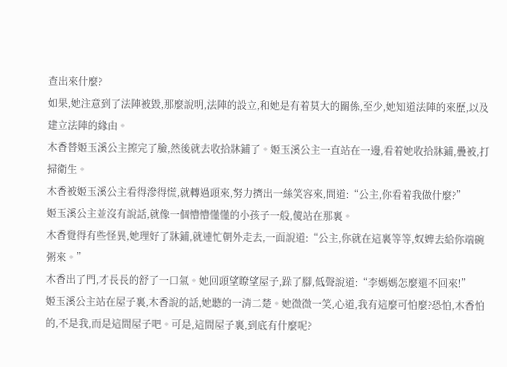查出來什麼?
如果,她注意到了法陣被毀,那麼說明,法陣的設立,和她是有着莫大的關係,至少,她知道法陣的來歷,以及建立法陣的緣由。
木香替姬玉溪公主擦完了臉,然後就去收拾牀鋪了。姬玉溪公主一直站在一邊,看着她收拾牀鋪,疊被,打掃衛生。
木香被姬玉溪公主看得滲得慌,就轉過頭來,努力擠出一絲笑容來,問道:“公主,你看着我做什麼?”
姬玉溪公主並沒有說話,就像一個懵懵懂懂的小孩子一般,傻站在那裏。
木香覺得有些怪異,她理好了牀鋪,就連忙朝外走去,一面說道:“公主,你就在這裏等等,奴婢去給你端碗粥來。”
木香出了門,才長長的舒了一口氣。她回頭望瞭望屋子,跺了腳,低聲說道:“李媽媽怎麼還不回來!”
姬玉溪公主站在屋子裏,木香說的話,她聽的一清二楚。她微微一笑,心道,我有這麼可怕麼?恐怕,木香怕的,不是我,而是這間屋子吧。可是,這間屋子裏,到底有什麼呢?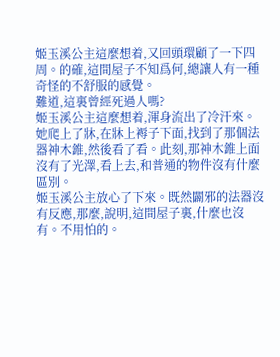姬玉溪公主這麼想着,又回頭環顧了一下四周。的確,這間屋子不知爲何,總讓人有一種奇怪的不舒服的感覺。
難道,這裏曾經死過人嗎?
姬玉溪公主這麼想着,渾身流出了冷汗來。她爬上了牀,在牀上褥子下面,找到了那個法器神木錐,然後看了看。此刻,那神木錐上面沒有了光澤,看上去,和普通的物件沒有什麼區別。
姬玉溪公主放心了下來。既然闢邪的法器沒有反應,那麼,說明,這間屋子裏,什麼也沒有。不用怕的。